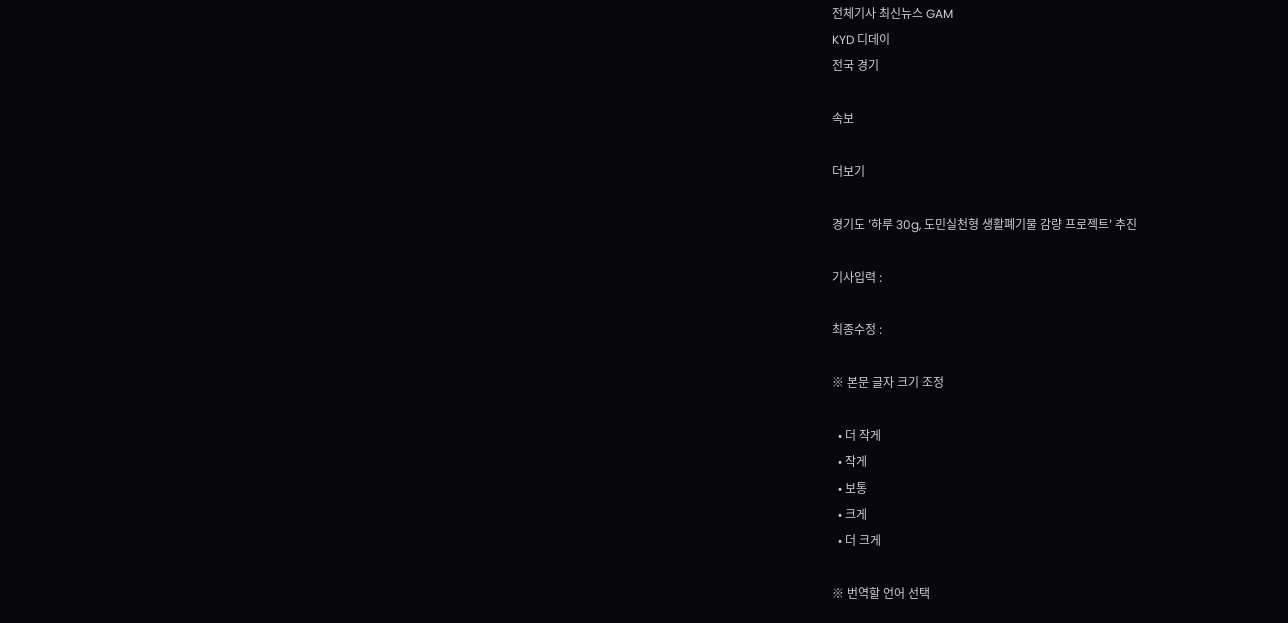전체기사 최신뉴스 GAM
KYD 디데이
전국 경기

속보

더보기

경기도 '하루 30g, 도민실천형 생활폐기물 감량 프로젝트' 추진

기사입력 :

최종수정 :

※ 본문 글자 크기 조정

  • 더 작게
  • 작게
  • 보통
  • 크게
  • 더 크게

※ 번역할 언어 선택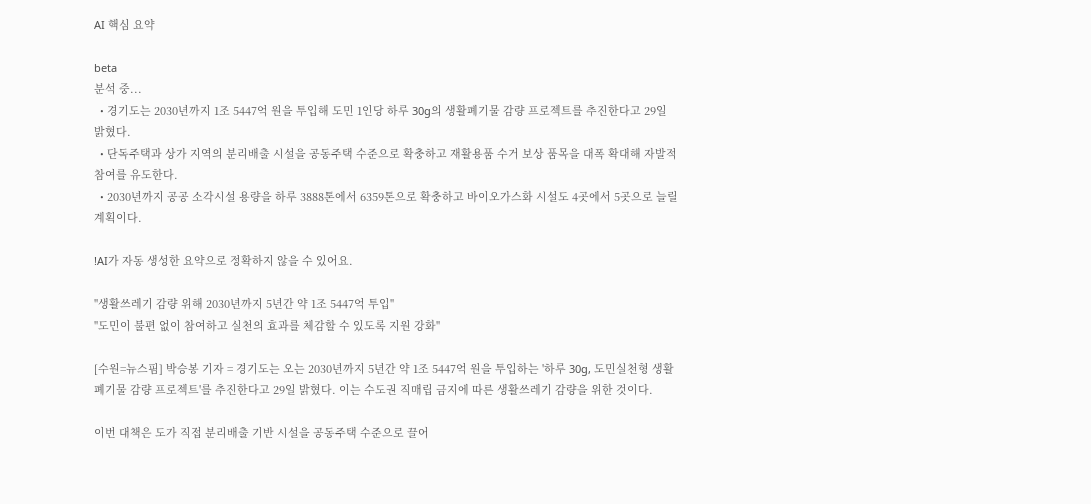AI 핵심 요약

beta
분석 중...
  • 경기도는 2030년까지 1조 5447억 원을 투입해 도민 1인당 하루 30g의 생활폐기물 감량 프로젝트를 추진한다고 29일 밝혔다.
  • 단독주택과 상가 지역의 분리배출 시설을 공동주택 수준으로 확충하고 재활용품 수거 보상 품목을 대폭 확대해 자발적 참여를 유도한다.
  • 2030년까지 공공 소각시설 용량을 하루 3888톤에서 6359톤으로 확충하고 바이오가스화 시설도 4곳에서 5곳으로 늘릴 계획이다.

!AI가 자동 생성한 요약으로 정확하지 않을 수 있어요.

"생활쓰레기 감량 위해 2030년까지 5년간 약 1조 5447억 투입"
"도민이 불편 없이 참여하고 실천의 효과를 체감할 수 있도록 지원 강화"

[수원=뉴스핌] 박승봉 기자 = 경기도는 오는 2030년까지 5년간 약 1조 5447억 원을 투입하는 '하루 30g, 도민실천형 생활폐기물 감량 프로젝트'를 추진한다고 29일 밝혔다. 이는 수도권 직매립 금지에 따른 생활쓰레기 감량을 위한 것이다.

이번 대책은 도가 직접 분리배출 기반 시설을 공동주택 수준으로 끌어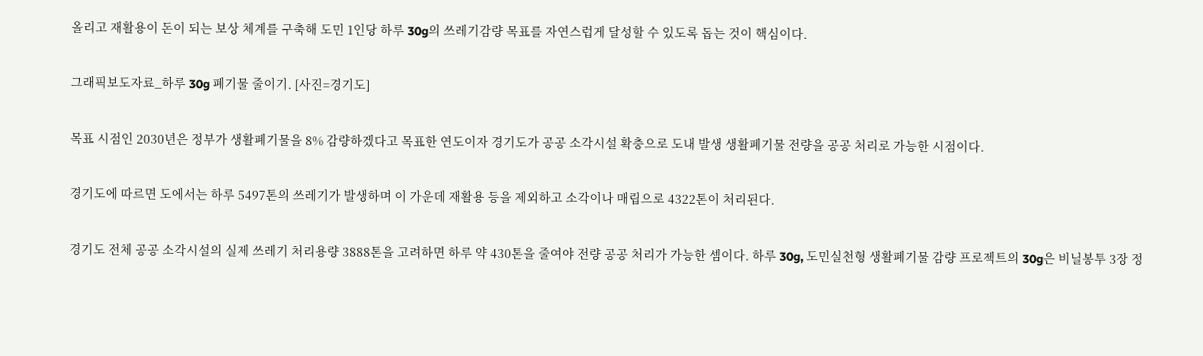올리고 재활용이 돈이 되는 보상 체계를 구축해 도민 1인당 하루 30g의 쓰레기감량 목표를 자연스럽게 달성할 수 있도록 돕는 것이 핵심이다.

그래픽보도자료_하루 30g 폐기물 줄이기. [사진=경기도]

목표 시점인 2030년은 정부가 생활폐기물을 8% 감량하겠다고 목표한 연도이자 경기도가 공공 소각시설 확충으로 도내 발생 생활폐기물 전량을 공공 처리로 가능한 시점이다.

경기도에 따르면 도에서는 하루 5497톤의 쓰레기가 발생하며 이 가운데 재활용 등을 제외하고 소각이나 매립으로 4322톤이 처리된다.

경기도 전체 공공 소각시설의 실제 쓰레기 처리용량 3888톤을 고려하면 하루 약 430톤을 줄여야 전량 공공 처리가 가능한 셈이다. 하루 30g, 도민실천형 생활폐기물 감량 프로젝트의 30g은 비닐봉투 3장 정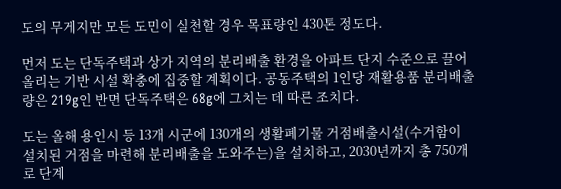도의 무게지만 모든 도민이 실천할 경우 목표량인 430톤 정도다.

먼저 도는 단독주택과 상가 지역의 분리배출 환경을 아파트 단지 수준으로 끌어올리는 기반 시설 확충에 집중할 계획이다. 공동주택의 1인당 재활용품 분리배출량은 219g인 반면 단독주택은 68g에 그치는 데 따른 조치다.

도는 올해 용인시 등 13개 시군에 130개의 생활폐기물 거점배출시설(수거함이 설치된 거점을 마련해 분리배출을 도와주는)을 설치하고, 2030년까지 총 750개로 단계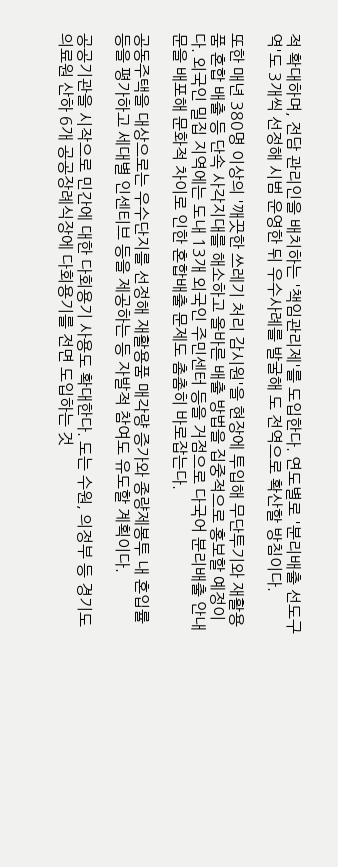적 확대하며, 전담 관리인을 배치하는 '책임관리제'를 도입한다. 연도별로 '분리배출 선도구역'도 3개씩 선정해 시범 운영한 뒤 우수사례를 발굴해 도 전역으로 확산할 방침이다.

또한 매년 380명 이상의 '깨끗한 쓰레기 처리 감시원'을 현장에 투입해 무단투기와 재활용품 혼합 배출 등 단속 사각지대를 해소하고 올바른 배출 방법을 집중적으로 홍보할 예정이다. 외국인 밀집 지역에는 도내 13개 외국인 주민센터 등을 거점으로 다국어 분리배출 안내문을 배포해 문화적 차이로 인한 혼합배출 문제도 촘촘히 바로잡는다.

공동주택을 대상으로는 우수단지를 선정해 재활용품 매각량 증가와 종량제봉투 내 혼입률 등을 평가하고 세대별 인센티브 등을 제공하는 등 자발적 참여도 유도할 계획이다.

공공기관을 시작으로 민간에 대한 다회용기 사용도 확대한다. 도는 수원, 의정부 등 경기도의료원 산하 6개 공공장례식장에 다회용기를 전면 도입하는 것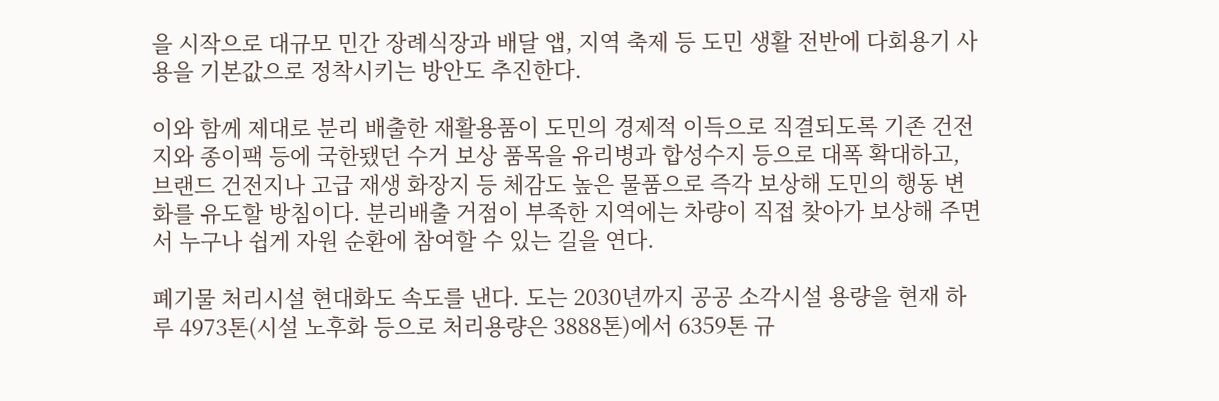을 시작으로 대규모 민간 장례식장과 배달 앱, 지역 축제 등 도민 생활 전반에 다회용기 사용을 기본값으로 정착시키는 방안도 추진한다.

이와 함께 제대로 분리 배출한 재활용품이 도민의 경제적 이득으로 직결되도록 기존 건전지와 종이팩 등에 국한됐던 수거 보상 품목을 유리병과 합성수지 등으로 대폭 확대하고, 브랜드 건전지나 고급 재생 화장지 등 체감도 높은 물품으로 즉각 보상해 도민의 행동 변화를 유도할 방침이다. 분리배출 거점이 부족한 지역에는 차량이 직접 찾아가 보상해 주면서 누구나 쉽게 자원 순환에 참여할 수 있는 길을 연다.

폐기물 처리시설 현대화도 속도를 낸다. 도는 2030년까지 공공 소각시설 용량을 현재 하루 4973톤(시설 노후화 등으로 처리용량은 3888톤)에서 6359톤 규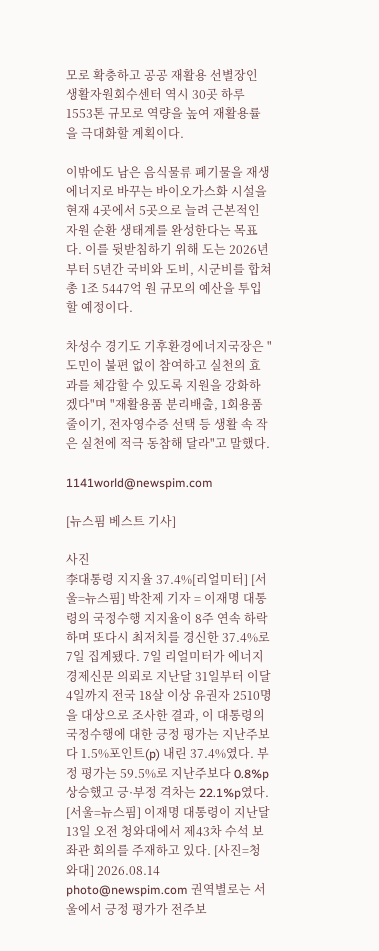모로 확충하고 공공 재활용 선별장인 생활자원회수센터 역시 30곳 하루 1553톤 규모로 역량을 높여 재활용률을 극대화할 계획이다.

이밖에도 남은 음식물류 폐기물을 재생에너지로 바꾸는 바이오가스화 시설을 현재 4곳에서 5곳으로 늘려 근본적인 자원 순환 생태계를 완성한다는 목표다. 이를 뒷받침하기 위해 도는 2026년부터 5년간 국비와 도비, 시군비를 합쳐 총 1조 5447억 원 규모의 예산을 투입할 예정이다.

차성수 경기도 기후환경에너지국장은 "도민이 불편 없이 참여하고 실천의 효과를 체감할 수 있도록 지원을 강화하겠다"며 "재활용품 분리배출, 1회용품 줄이기, 전자영수증 선택 등 생활 속 작은 실천에 적극 동참해 달라"고 말했다.

1141world@newspim.com

[뉴스핌 베스트 기사]

사진
李대통령 지지율 37.4%[리얼미터] [서울=뉴스핌] 박찬제 기자 = 이재명 대통령의 국정수행 지지율이 8주 연속 하락하며 또다시 최저치를 경신한 37.4%로 7일 집계됐다. 7일 리얼미터가 에너지경제신문 의뢰로 지난달 31일부터 이달 4일까지 전국 18살 이상 유권자 2510명을 대상으로 조사한 결과, 이 대통령의 국정수행에 대한 긍정 평가는 지난주보다 1.5%포인트(p) 내린 37.4%였다. 부정 평가는 59.5%로 지난주보다 0.8%p 상승했고 긍·부정 격차는 22.1%p였다.  [서울=뉴스핌] 이재명 대통령이 지난달 13일 오전 청와대에서 제43차 수석 보좌관 회의를 주재하고 있다. [사진=청와대] 2026.08.14 photo@newspim.com 권역별로는 서울에서 긍정 평가가 전주보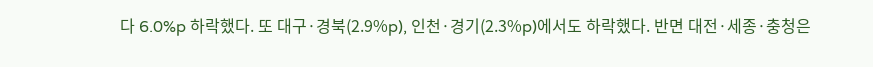다 6.0%p 하락했다. 또 대구·경북(2.9%p), 인천·경기(2.3%p)에서도 하락했다. 반면 대전·세종·충청은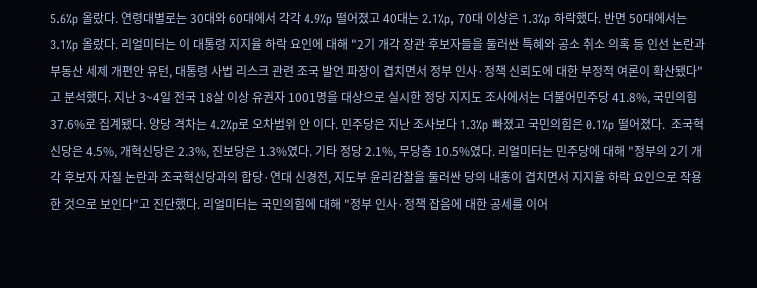5.6%p 올랐다. 연령대별로는 30대와 60대에서 각각 4.9%p 떨어졌고 40대는 2.1%p, 70대 이상은 1.3%p 하락했다. 반면 50대에서는 3.1%p 올랐다. 리얼미터는 이 대통령 지지율 하락 요인에 대해 "2기 개각 장관 후보자들을 둘러싼 특혜와 공소 취소 의혹 등 인선 논란과 부동산 세제 개편안 유턴, 대통령 사법 리스크 관련 조국 발언 파장이 겹치면서 정부 인사·정책 신뢰도에 대한 부정적 여론이 확산됐다"고 분석했다. 지난 3~4일 전국 18살 이상 유권자 1001명을 대상으로 실시한 정당 지지도 조사에서는 더불어민주당 41.8%, 국민의힘 37.6%로 집계됐다. 양당 격차는 4.2%p로 오차범위 안 이다. 민주당은 지난 조사보다 1.3%p 빠졌고 국민의힘은 0.1%p 떨어졌다.  조국혁신당은 4.5%, 개혁신당은 2.3%, 진보당은 1.3%였다. 기타 정당 2.1%, 무당층 10.5%였다. 리얼미터는 민주당에 대해 "정부의 2기 개각 후보자 자질 논란과 조국혁신당과의 합당·연대 신경전, 지도부 윤리감찰을 둘러싼 당의 내홍이 겹치면서 지지율 하락 요인으로 작용한 것으로 보인다"고 진단했다. 리얼미터는 국민의힘에 대해 "정부 인사·정책 잡음에 대한 공세를 이어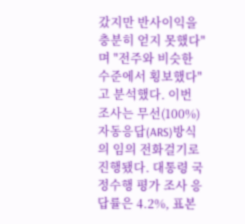갔지만 반사이익을 충분히 얻지 못했다"며 "전주와 비슷한 수준에서 횡보했다"고 분석했다. 이번 조사는 무선(100%) 자동응답(ARS)방식의 임의 전화걸기로 진행됐다. 대통령 국정수행 평가 조사 응답률은 4.2%, 표본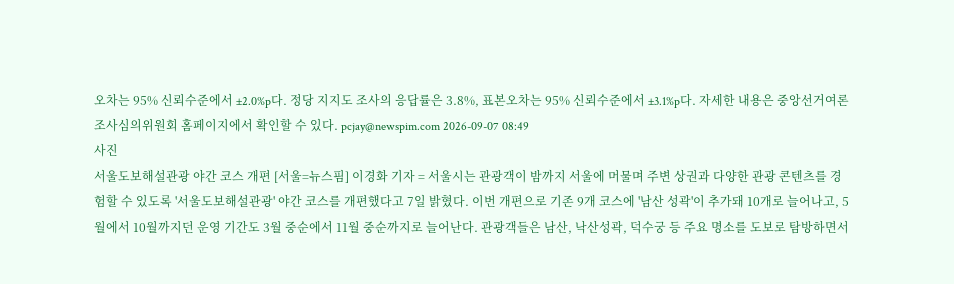오차는 95% 신뢰수준에서 ±2.0%p다. 정당 지지도 조사의 응답률은 3.8%, 표본오차는 95% 신뢰수준에서 ±3.1%p다. 자세한 내용은 중앙선거여론조사심의위원회 홈페이지에서 확인할 수 있다. pcjay@newspim.com 2026-09-07 08:49
사진
서울도보해설관광 야간 코스 개편 [서울=뉴스핌] 이경화 기자 = 서울시는 관광객이 밤까지 서울에 머물며 주변 상권과 다양한 관광 콘텐츠를 경험할 수 있도록 '서울도보해설관광' 야간 코스를 개편했다고 7일 밝혔다. 이번 개편으로 기존 9개 코스에 '남산 성곽'이 추가돼 10개로 늘어나고, 5월에서 10월까지던 운영 기간도 3월 중순에서 11월 중순까지로 늘어난다. 관광객들은 남산, 낙산성곽, 덕수궁 등 주요 명소를 도보로 탐방하면서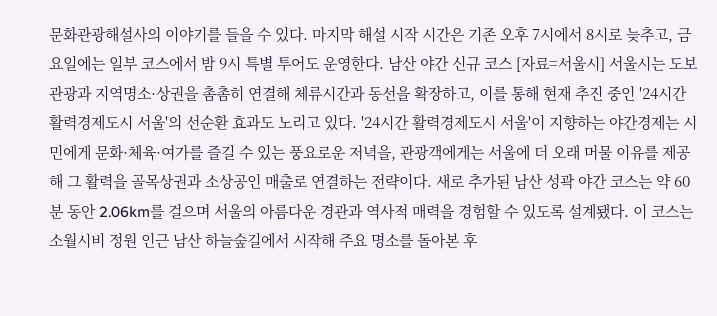문화관광해설사의 이야기를 들을 수 있다. 마지막 해설 시작 시간은 기존 오후 7시에서 8시로 늦추고, 금요일에는 일부 코스에서 밤 9시 특별 투어도 운영한다. 남산 야간 신규 코스 [자료=서울시] 서울시는 도보관광과 지역명소·상권을 촘촘히 연결해 체류시간과 동선을 확장하고, 이를 통해 현재 추진 중인 '24시간 활력경제도시 서울'의 선순환 효과도 노리고 있다. '24시간 활력경제도시 서울'이 지향하는 야간경제는 시민에게 문화·체육·여가를 즐길 수 있는 풍요로운 저녁을, 관광객에게는 서울에 더 오래 머물 이유를 제공해 그 활력을 골목상권과 소상공인 매출로 연결하는 전략이다. 새로 추가된 남산 성곽 야간 코스는 약 60분 동안 2.06km를 걸으며 서울의 아름다운 경관과 역사적 매력을 경험할 수 있도록 설계됐다. 이 코스는 소월시비 정원 인근 남산 하늘숲길에서 시작해 주요 명소를 돌아본 후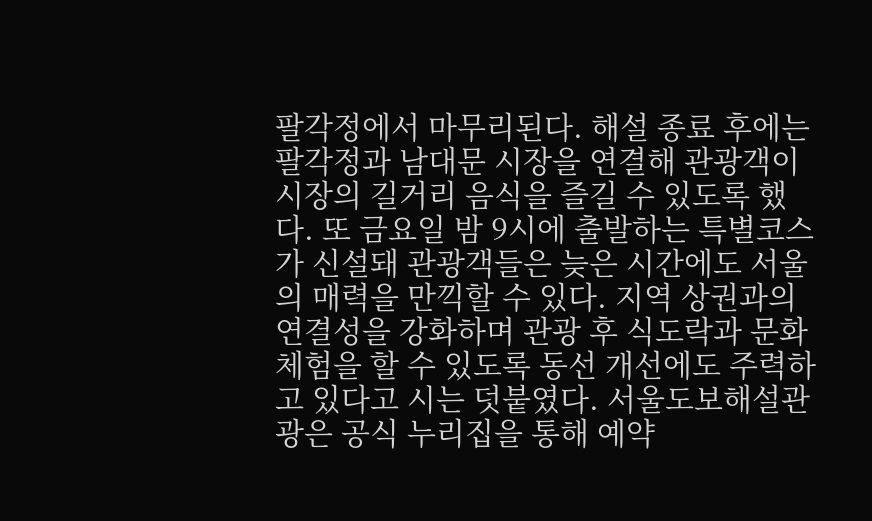팔각정에서 마무리된다. 해설 종료 후에는 팔각정과 남대문 시장을 연결해 관광객이 시장의 길거리 음식을 즐길 수 있도록 했다. 또 금요일 밤 9시에 출발하는 특별코스가 신설돼 관광객들은 늦은 시간에도 서울의 매력을 만끽할 수 있다. 지역 상권과의 연결성을 강화하며 관광 후 식도락과 문화 체험을 할 수 있도록 동선 개선에도 주력하고 있다고 시는 덧붙였다. 서울도보해설관광은 공식 누리집을 통해 예약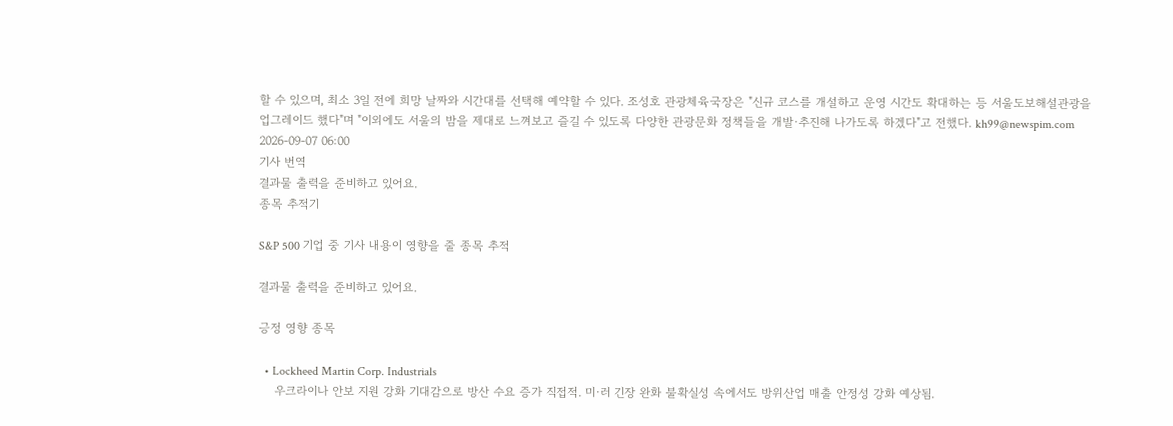할 수 있으며, 최소 3일 전에 희망 날짜와 시간대를 선택해 예약할 수 있다. 조성호 관광체육국장은 "신규 코스를 개설하고 운영 시간도 확대하는 등 서울도보해설관광을 업그레이드 했다"며 "이외에도 서울의 밤을 제대로 느껴보고 즐길 수 있도록 다양한 관광문화 정책들을 개발·추진해 나가도록 하겠다"고 전했다. kh99@newspim.com 2026-09-07 06:00
기사 번역
결과물 출력을 준비하고 있어요.
종목 추적기

S&P 500 기업 중 기사 내용이 영향을 줄 종목 추적

결과물 출력을 준비하고 있어요.

긍정 영향 종목

  • Lockheed Martin Corp. Industrials
    우크라이나 안보 지원 강화 기대감으로 방산 수요 증가 직접적. 미·러 긴장 완화 불확실성 속에서도 방위산업 매출 안정성 강화 예상됨.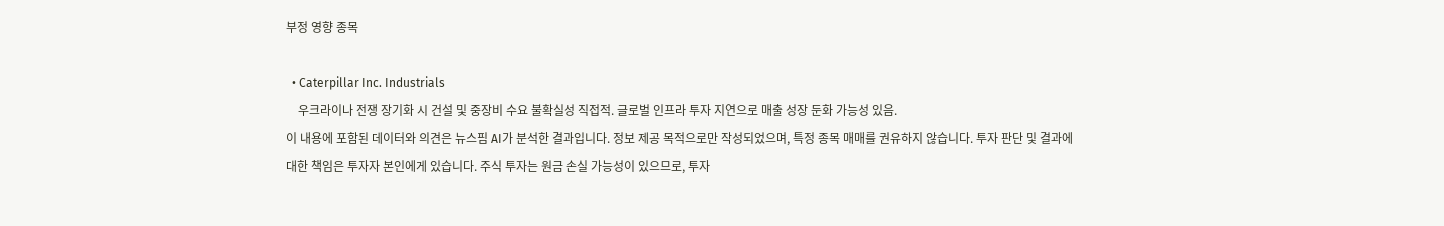부정 영향 종목

  • Caterpillar Inc. Industrials
    우크라이나 전쟁 장기화 시 건설 및 중장비 수요 불확실성 직접적. 글로벌 인프라 투자 지연으로 매출 성장 둔화 가능성 있음.
이 내용에 포함된 데이터와 의견은 뉴스핌 AI가 분석한 결과입니다. 정보 제공 목적으로만 작성되었으며, 특정 종목 매매를 권유하지 않습니다. 투자 판단 및 결과에 대한 책임은 투자자 본인에게 있습니다. 주식 투자는 원금 손실 가능성이 있으므로, 투자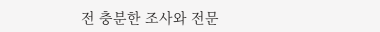전 충분한 조사와 전문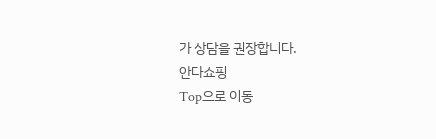가 상담을 권장합니다.
안다쇼핑
Top으로 이동